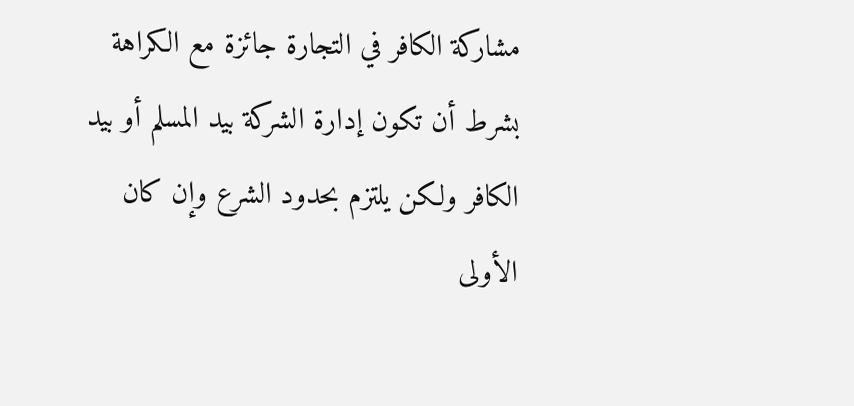مشاركة الكافر في التجارة جائزة مع الكراهة بشرط أن تكون إدارة الشركة بيد المسلم أو بيد الكافر ولكن يلتزم بحدود الشرع وإن كان الأولى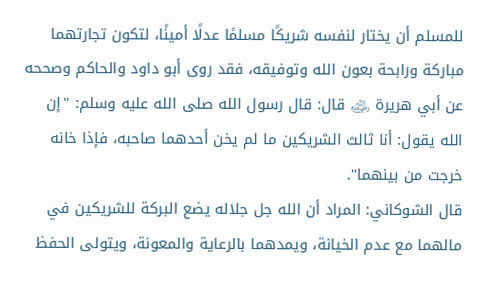للمسلم أن يختار لنفسه شريكًا مسلمًا عدلًا أمينًا، لتكون تجارتهما مباركة ورابحة بعون الله وتوفيقه، فقد روى أبو داود والحاكم وصححه عن أبي هريرة ﵁ قال: قال رسول الله صلى الله عليه وسلم: "إن الله يقول: أنا ثالث الشريكين ما لم يخن أحدهما صاحبه، فإذا خانه خرجت من بينهما".
قال الشوكاني: المراد أن الله جل جلاله يضع البركة للشريكين في مالهما مع عدم الخيانة، ويمدهما بالرعاية والمعونة، ويتولى الحفظ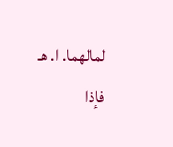لمالهما. ا. هـ
فإذا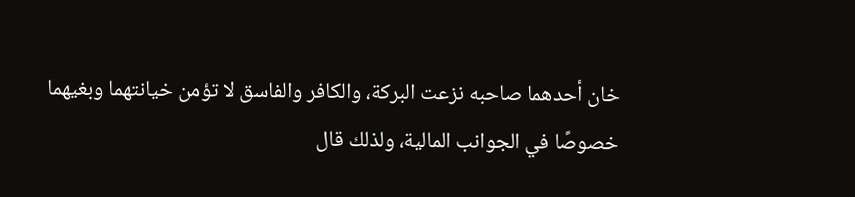خان أحدهما صاحبه نزعت البركة، والكافر والفاسق لا تؤمن خيانتهما وبغيهما خصوصًا في الجوانب المالية، ولذلك قال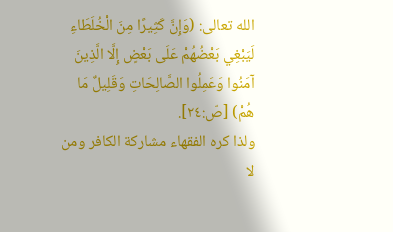الله تعالى: (وَإِنَّ كَثِيرًا مِنَ الْخُلَطَاءِ لَيَبْغِي بَعْضُهُمْ عَلَى بَعْضٍ إِلَّا الَّذِينَ آمَنُوا وَعَمِلُوا الصَّالِحَاتِ وَقَلِيلٌ مَا هُمْ) [صّ:٢٤].
ولذا كره الفقهاء مشاركة الكافر ومن لا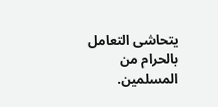يتحاشى التعامل بالحرام من المسلمين.